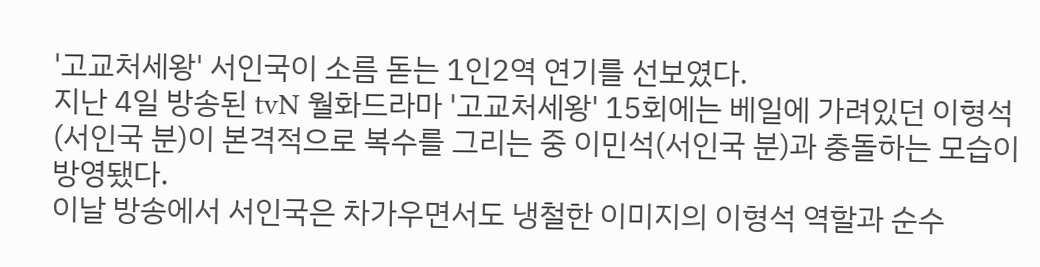'고교처세왕' 서인국이 소름 돋는 1인2역 연기를 선보였다.
지난 4일 방송된 tvN 월화드라마 '고교처세왕' 15회에는 베일에 가려있던 이형석(서인국 분)이 본격적으로 복수를 그리는 중 이민석(서인국 분)과 충돌하는 모습이 방영됐다.
이날 방송에서 서인국은 차가우면서도 냉철한 이미지의 이형석 역할과 순수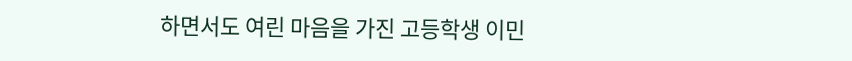하면서도 여린 마음을 가진 고등학생 이민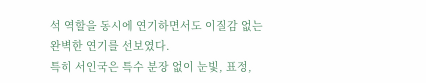석 역할을 동시에 연기하면서도 이질감 없는 완벽한 연기를 선보였다.
특히 서인국은 특수 분장 없이 눈빛, 표정,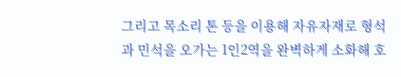그리고 목소리 톤 등을 이용해 자유자재로 형석과 민석을 오가는 1인2역을 완벽하게 소화해 호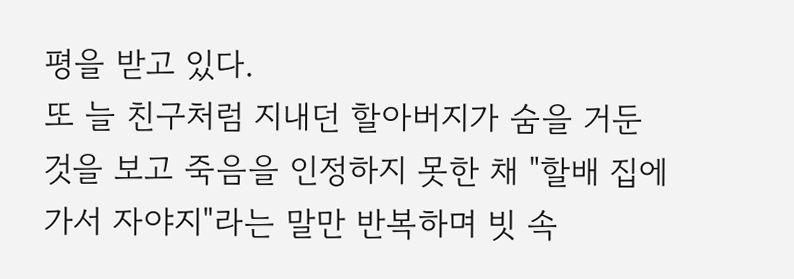평을 받고 있다.
또 늘 친구처럼 지내던 할아버지가 숨을 거둔 것을 보고 죽음을 인정하지 못한 채 "할배 집에 가서 자야지"라는 말만 반복하며 빗 속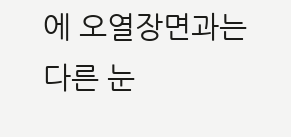에 오열장면과는 다른 눈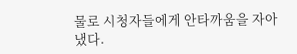물로 시청자들에게 안타까움을 자아냈다.